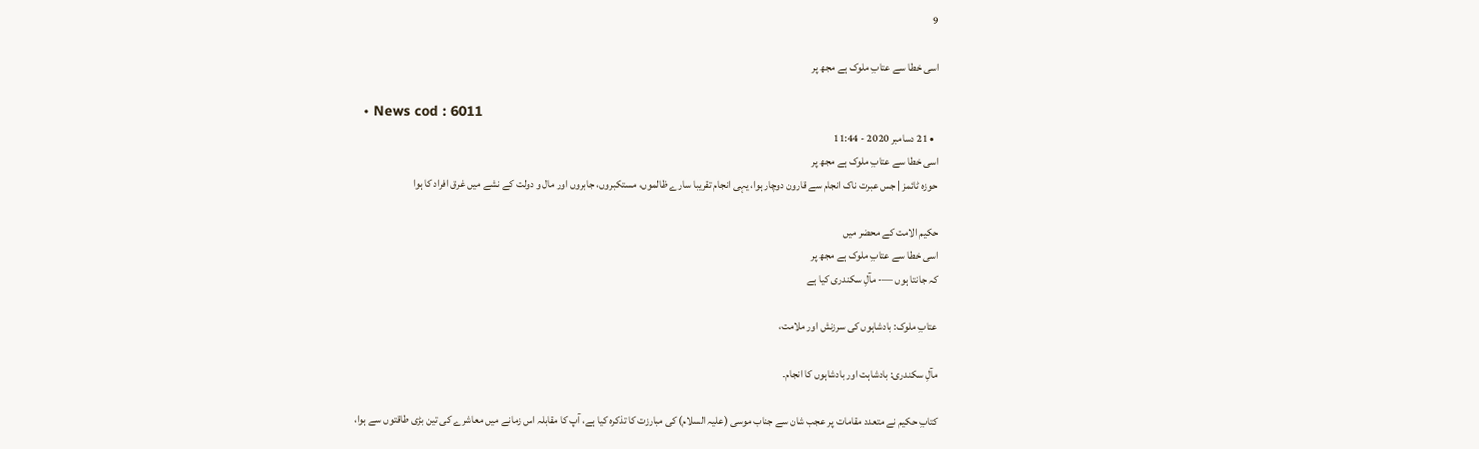9

اسی خطا سے عتابِ ملوک ہے مجھ پر

  • News cod : 6011
  • 21 دسامبر 2020 - 11:44
اسی خطا سے عتابِ ملوک ہے مجھ پر
حوزہ ٹائمز | جس عبرت ناک انجام سے قارون دوچار ہوا، یہی انجام تقریبا سارے ظالموں، مستکبروں، جابروں اور مال و دولت کے نشے میں غرق افراد کا ہوا

حکیم الامت کے محضر میں
اسی خطا سے عتابِ ملوک ہے مجھ پر
کہ جانتا ہوں —- مآلِ سکندری کیا ہے

عتابِ ملوک: بادشاہوں کی سرزنش اور ملامت،

مآلِ سکندری: بادشاہت اور بادشاہوں کا انجام۔

کتابِ حکیم نے متعدد مقامات پر عجب شان سے جناب موسی (علیہ السلام) کی مبارزت کا تذکرہ کیا ہے، آپ کا مقابلہ اس زمانے میں معاشرے کی تین بڑی طاقتوں سے ہوا،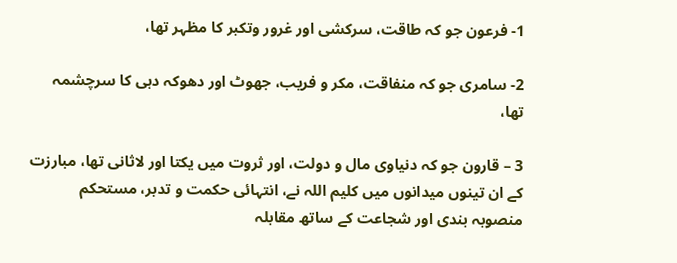1- فرعون جو کہ طاقت، سرکشی اور غرور وتکبر کا مظہر تھا،

2- سامری جو کہ منفاقت، مکر و فریب، جھوٹ اور دھوکہ دہی کا سرچشمہ تھا،

3 – قارون جو کہ دنیاوی مال و دولت، اور ثروت میں یکتا اور لاثانی تھا، مبارزت کے ان تینوں میدانوں میں کلیم اللہ نے، انتہائی حکمت و تدبر، مستحکم منصوبہ بندی اور شجاعت کے ساتھ مقابلہ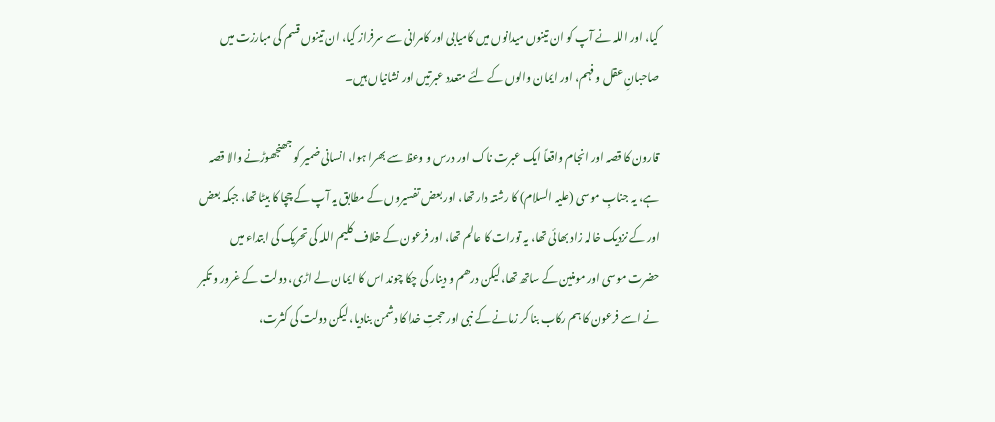کیا، اور اللہ نے آپ کو ان تینوں میدانوں میں کامیابی اور کامرانی سے سرفراز کیا، ان تینوں قسم کی مبارزت میں صاحبانِ عقل و فہم، اور ایمان والوں کے لئے متعدد عبرتیں اور نشانیاں ہیں۔

قارون کا قصہ اور انجام واقعاً ایک عبرت ناک اور درس و وعظ سے بھرا ہوا، انسانی ضمیر کو جھنجھوڑنے والا قصہ ہے، یہ جنابِ موسی (علیہ السلام) کا رشتہ دار تھا، اور بعض تفسیروں کے مطابق یہ آپ کے چچا کا بیٹا تھا، جبکہ بعض اور کے نزدیک خالہ زاد بھائی تھا، یہ تورات کا عالم تھا، اور فرعون کے خلاف کلیم اللہ کی تحریک کی ابتداء میں حضرت موسی اور مومنین کے ساتھ تھا، لیکن درھم و دینار کی چکا چوند اس کا ایمان لے اڑی، دولت کے غرور و تکبر نے اسے فرعون کا ہم رکاب بنا کر زمانے کے نبی اور حجتِ خدا کا دشمن بنادیا، لیکن دولت کی کثرت،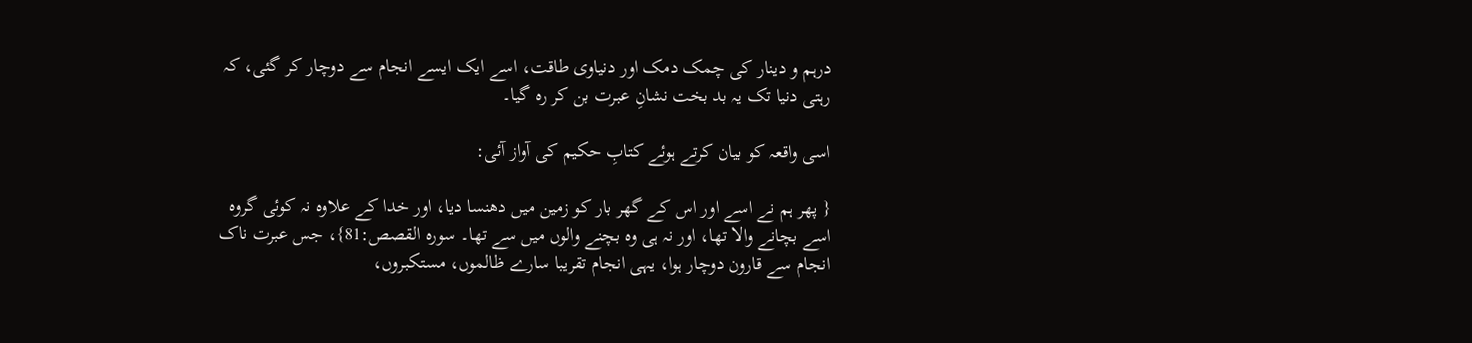درہم و دینار کی چمک دمک اور دنیاوی طاقت، اسے ایک ایسے انجام سے دوچار کر گئی، کہ رہتی دنیا تک یہ بد بخت نشانِ عبرت بن کر رہ گیا۔

اسی واقعہ کو بیان کرتے ہوئے کتابِ حکیم کی آواز آئی:

{ پھر ہم نے اسے اور اس کے گھر بار کو زمین میں دھنسا دیا، اور خدا کے علاوہ نہ کوئی گروہ اسے بچانے والا تھا، اور نہ ہی وہ بچنے والوں میں سے تھا۔ سورہ القصص:81}، جس عبرت ناک انجام سے قارون دوچار ہوا، یہی انجام تقریبا سارے ظالموں، مستکبروں،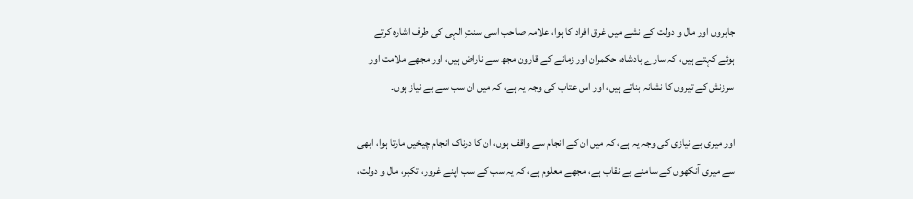جابروں اور مال و دولت کے نشے میں غرق افراد کا ہوا، علامہ صاحب اسی سنتِ الہی کی طرف اشارہ کرتے ہوئے کہتے ہیں، کہ سارے بادشاہ، حکمران اور زمانے کے قارون مجھ سے ناراض ہیں، اور مجھے ملامت اور سرزنش کے تیروں کا نشانہ بناتے ہیں، اور اس عتاب کی وجہ یہ ہے، کہ میں ان سب سے بے نیاز ہوں۔

اور میری بے نیازی کی وجہ یہ ہے، کہ میں ان کے انجام سے واقف ہوں، ان کا درناک انجام چیخیں مارتا ہوا، ابھی سے میری آنکھوں کے سامنے بے نقاب ہے، مجھے معلوم ہے، کہ یہ سب کے سب اپنے غرور، تکبر، مال و دولت،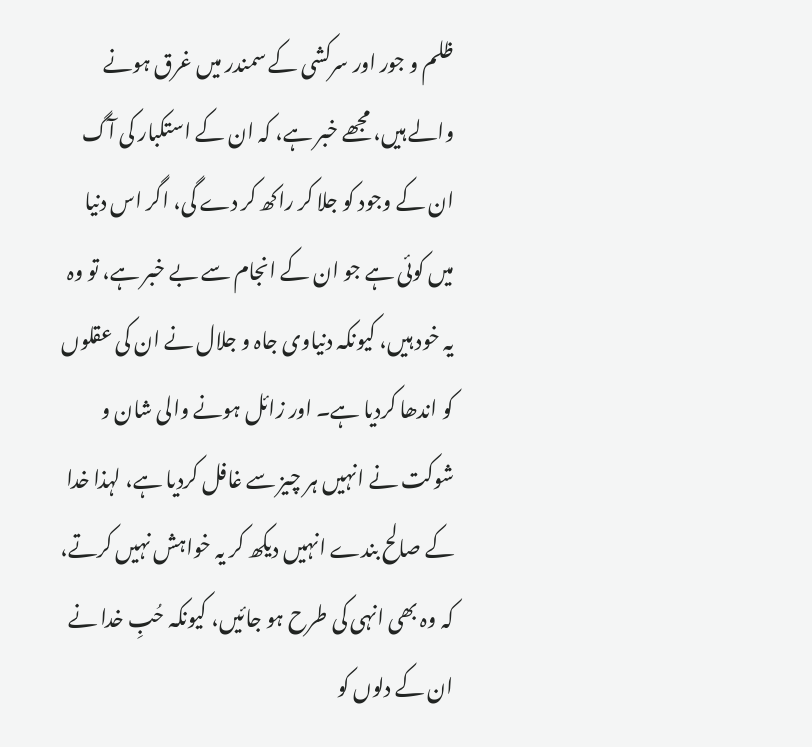ظلم و جور اور سرکشی کے سمندر میں غرق ہونے والے ہیں، مجھے خبر ہے، کہ ان کے استکبار کی آگ ان کے وجود کو جلا کر راکھ کر دے گی، اگر اس دنیا میں کوئی ہے جو ان کے انجام سے بے خبر ہے، تو وہ یہ خود ہیں، کیونکہ دنیاوی جاہ و جلال نے ان کی عقلوں کو اندھا کردیا ہے۔ اور زائل ہونے والی شان و شوکت نے انہیں ہر چیز سے غافل کردیا ہے، لہذا خدا کے صالح بندے انہیں دیکھ کر یہ خواہش نہیں کرتے، کہ وہ بھی انہی کی طرح ہو جائیں، کیونکہ حُبِ خدا نے ان کے دلوں کو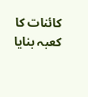کائنات کا کعبہ بنایا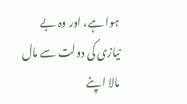ہوا ہے، اور وہ بے نیازی کی دولت سے مال مالا اپنے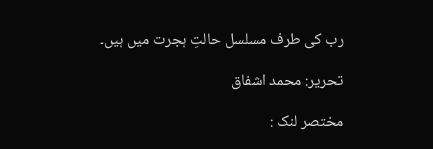رب کی طرف مسلسل حالتِ ہجرت میں ہیں۔

تحریر: محمد اشفاق

مختصر لنک :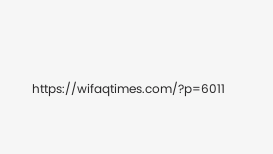https://wifaqtimes.com/?p=6011